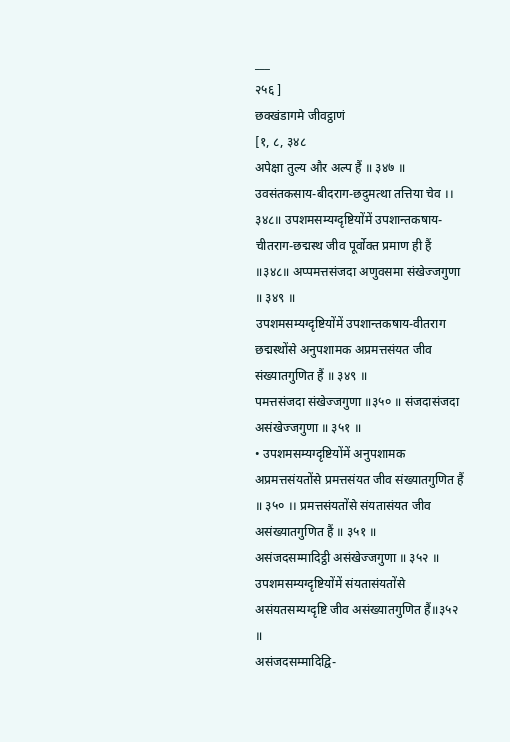___
२५६ ]
छक्खंडागमे जीवट्ठाणं
[१, ८, ३४८
अपेक्षा तुल्य और अल्प हैं ॥ ३४७ ॥
उवसंतकसाय-बीदराग-छदुमत्था तत्तिया चेव ।। ३४८॥ उपशमसम्यग्दृष्टियोंमें उपशान्तकषाय-चीतराग-छद्मस्थ जीव पूर्वोक्त प्रमाण ही हैं ॥३४८॥ अप्पमत्तसंजदा अणुवसमा संखेज्जगुणा ॥ ३४९ ॥
उपशमसम्यग्दृष्टियोंमें उपशान्तकषाय-वीतराग छद्मस्थोंसे अनुपशामक अप्रमत्तसंयत जीव संख्यातगुणित हैं ॥ ३४९ ॥
पमत्तसंजदा संखेज्जगुणा ॥३५० ॥ संजदासंजदा असंखेज्जगुणा ॥ ३५१ ॥
• उपशमसम्यग्दृष्टियोंमें अनुपशामक अप्रमत्तसंयतोंसे प्रमत्तसंयत जीव संख्यातगुणित हैं ॥ ३५० ।। प्रमत्तसंयतोंसे संयतासंयत जीव असंख्यातगुणित हैं ॥ ३५१ ॥
असंजदसम्मादिट्ठी असंखेज्जगुणा ॥ ३५२ ॥ उपशमसम्यग्दृष्टियोंमें संयतासंयतोंसे असंयतसम्यग्दृष्टि जीव असंख्यातगुणित हैं॥३५२ ॥
असंजदसम्मादिद्वि-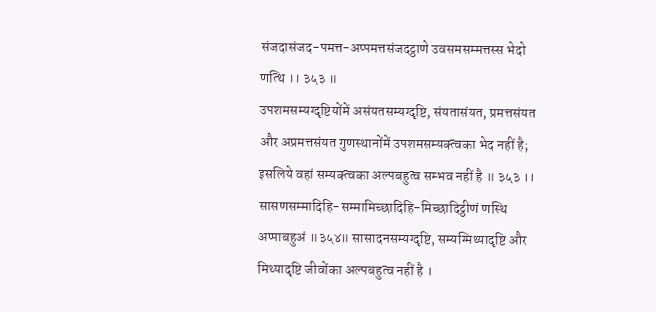संजदासंजद-पमत्त-अप्पमत्तसंजदट्ठाणे उवसमसम्मत्तस्स भेदो णत्थि ।। ३५३ ॥
उपशमसम्यग्दृष्टियोंमें असंयतसम्यग्दृष्टि, संयतासंयत, प्रमत्तसंयत और अप्रमत्तसंयत गुणस्थानोंमें उपशमसम्यक्त्वका भेद नहीं है; इसलिये वहां सम्यक्त्वका अल्पबहुत्व सम्भव नहीं है ॥ ३५३ ।।
सासणसम्मादिहि-सम्मामिच्छादिहि-मिच्छादिट्ठीणं णस्थि अप्पाबहुअं ॥३५४॥ सासादनसम्यग्दृष्टि, सम्यग्मिथ्यादृष्टि और मिथ्यादृष्टि जीवोंका अल्पबहुत्व नहीं है ।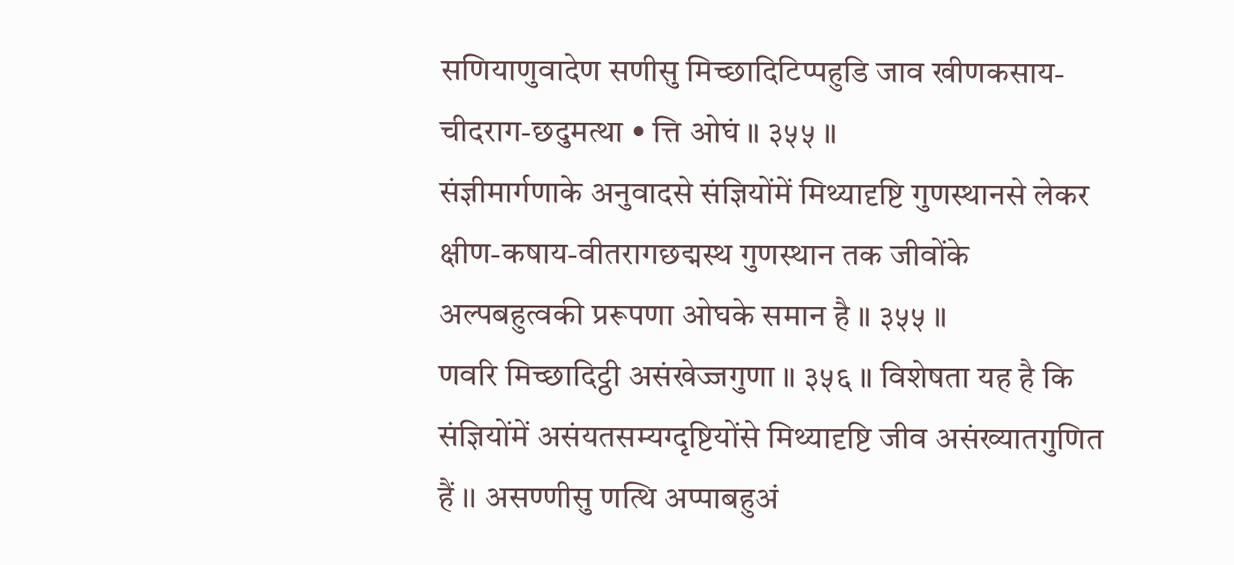सणियाणुवादेण सणीसु मिच्छादिटिप्पहुडि जाव खीणकसाय-चीदराग-छदुमत्था • त्ति ओघं ॥ ३५५ ॥
संज्ञीमार्गणाके अनुवादसे संज्ञियोंमें मिथ्यादृष्टि गुणस्थानसे लेकर क्षीण-कषाय-वीतरागछद्मस्थ गुणस्थान तक जीवोंके अल्पबहुत्वकी प्ररूपणा ओघके समान है ॥ ३५५ ॥
णवरि मिच्छादिट्ठी असंखेज्जगुणा ॥ ३५६ ॥ विशेषता यह है कि संज्ञियोंमें असंयतसम्यग्दृष्टियोंसे मिथ्यादृष्टि जीव असंख्यातगुणित हैं ।। असण्णीसु णत्थि अप्पाबहुअं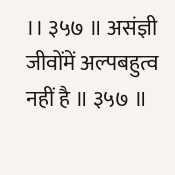।। ३५७ ॥ असंज्ञी जीवोंमें अल्पबहुत्व नहीं है ॥ ३५७ ॥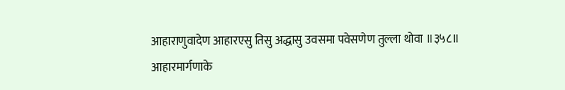आहाराणुवादेण आहारएसु तिसु अद्धासु उवसमा पवेसणेण तुल्ला थोवा ॥३५८॥
आहारमार्गणाके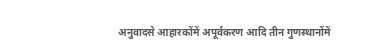अनुवादसे आहारकोंमें अपूर्वकरण आदि तीन गुणस्थानोंमें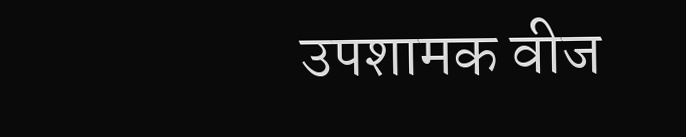उपशामक वीज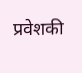प्रवेशकी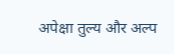अपेक्षा तुल्य और अल्प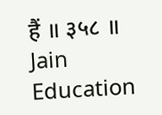हैं ॥ ३५८ ॥
Jain Education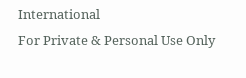International
For Private & Personal Use Only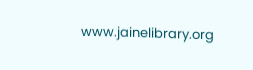www.jainelibrary.org